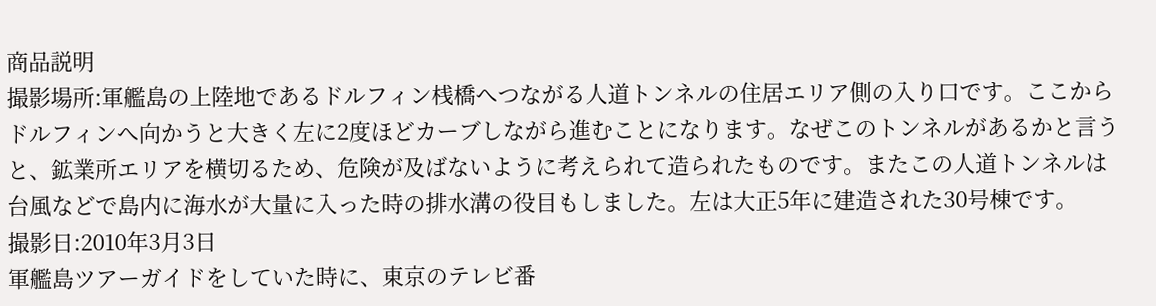商品説明
撮影場所:軍艦島の上陸地であるドルフィン桟橋へつながる人道トンネルの住居エリア側の入り口です。ここからドルフィンへ向かうと大きく左に2度ほどカーブしながら進むことになります。なぜこのトンネルがあるかと言うと、鉱業所エリアを横切るため、危険が及ばないように考えられて造られたものです。またこの人道トンネルは台風などで島内に海水が大量に入った時の排水溝の役目もしました。左は大正5年に建造された30号棟です。
撮影日:2010年3月3日
軍艦島ツアーガイドをしていた時に、東京のテレビ番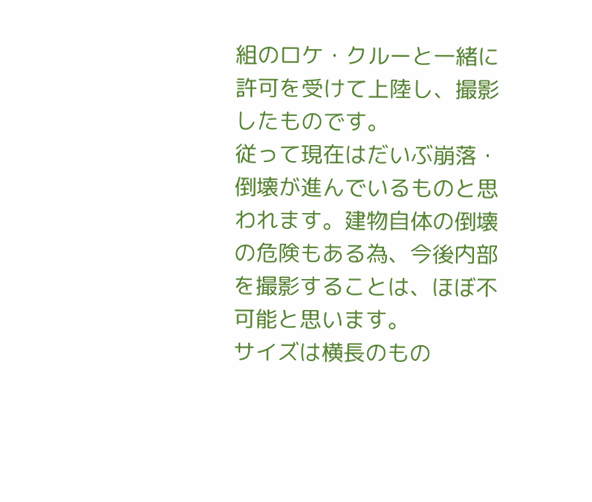組のロケ・クルーと一緒に許可を受けて上陸し、撮影したものです。
従って現在はだいぶ崩落・倒壊が進んでいるものと思われます。建物自体の倒壊の危険もある為、今後内部を撮影することは、ほぼ不可能と思います。
サイズは横長のもの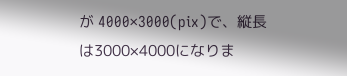が 4000×3000(pix)で、縦長は3000×4000になりま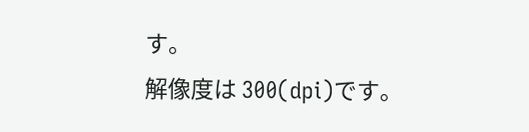す。
解像度は 300(dpi)です。